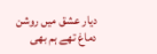دیار عشق میں روشن دماغ تھے ہم بھی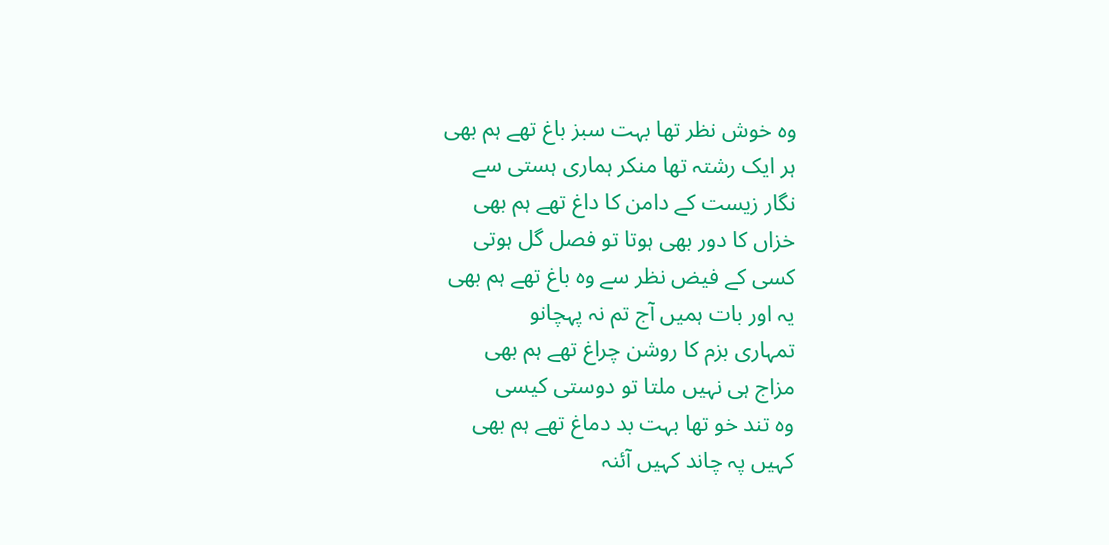وہ خوش نظر تھا بہت سبز باغ تھے ہم بھی
ہر ایک رشتہ تھا منکر ہماری ہستی سے
نگار زیست کے دامن کا داغ تھے ہم بھی
خزاں کا دور بھی ہوتا تو فصل گل ہوتی
کسی کے فیض نظر سے وہ باغ تھے ہم بھی
یہ اور بات ہمیں آج تم نہ پہچانو
تمہاری بزم کا روشن چراغ تھے ہم بھی
مزاج ہی نہیں ملتا تو دوستی کیسی
وہ تند خو تھا بہت بد دماغ تھے ہم بھی
کہیں پہ چاند کہیں آئنہ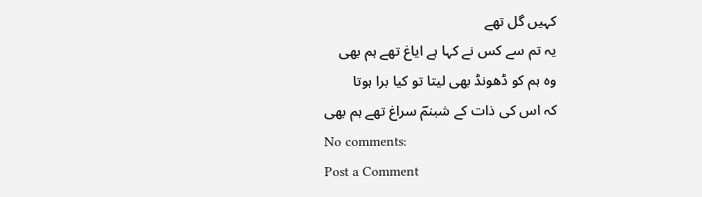کہیں گل تھے
یہ تم سے کس نے کہا ہے ایاغ تھے ہم بھی
وہ ہم کو ڈھونڈ بھی لیتا تو کیا برا ہوتا
کہ اس کی ذات کے شبنمؔ سراغ تھے ہم بھی
No comments:
Post a Comment